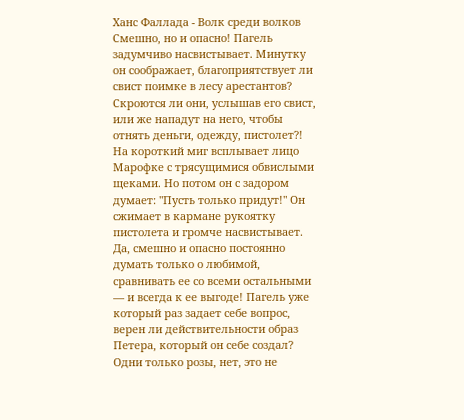Ханс Фаллада - Волк среди волков
Смешно, но и опасно! Пагель задумчиво насвистывает. Минутку он соображает, благоприятствует ли свист поимке в лесу арестантов? Скроются ли они, услышав его свист, или же нападут на него, чтобы отнять деньги, одежду, пистолет?! На короткий миг всплывает лицо Марофке с трясущимися обвислыми щеками. Но потом он с задором думает: "Пусть только придут!" Он сжимает в кармане рукоятку пистолета и громче насвистывает.
Да, смешно и опасно постоянно думать только о любимой, сравнивать ее со всеми остальными — и всегда к ее выгоде! Пагель уже который раз задает себе вопрос, верен ли действительности образ Петера, который он себе создал? Одни только розы, нет, это не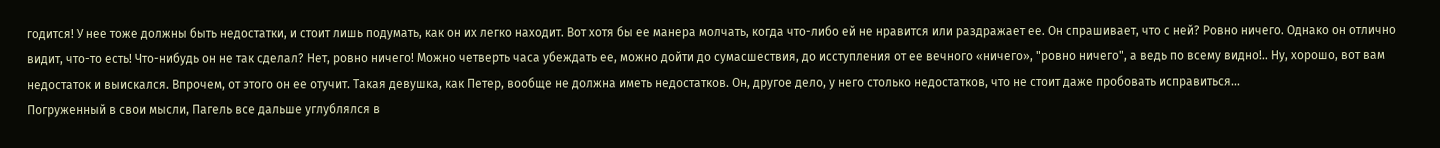годится! У нее тоже должны быть недостатки, и стоит лишь подумать, как он их легко находит. Вот хотя бы ее манера молчать, когда что-либо ей не нравится или раздражает ее. Он спрашивает, что с ней? Ровно ничего. Однако он отлично видит, что-то есть! Что-нибудь он не так сделал? Нет, ровно ничего! Можно четверть часа убеждать ее, можно дойти до сумасшествия, до исступления от ее вечного «ничего», "ровно ничего", а ведь по всему видно!.. Ну, хорошо, вот вам недостаток и выискался. Впрочем, от этого он ее отучит. Такая девушка, как Петер, вообще не должна иметь недостатков. Он, другое дело, у него столько недостатков, что не стоит даже пробовать исправиться…
Погруженный в свои мысли, Пагель все дальше углублялся в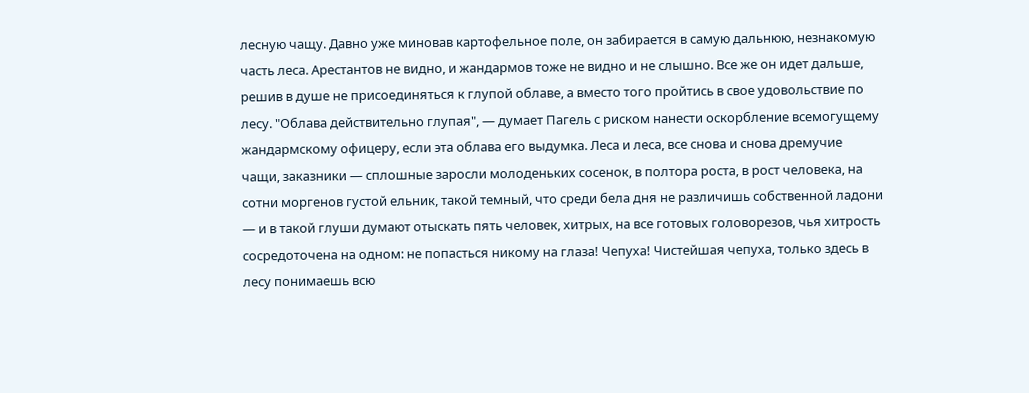лесную чащу. Давно уже миновав картофельное поле, он забирается в самую дальнюю, незнакомую часть леса. Арестантов не видно, и жандармов тоже не видно и не слышно. Все же он идет дальше, решив в душе не присоединяться к глупой облаве, а вместо того пройтись в свое удовольствие по лесу. "Облава действительно глупая", — думает Пагель с риском нанести оскорбление всемогущему жандармскому офицеру, если эта облава его выдумка. Леса и леса, все снова и снова дремучие чащи, заказники — сплошные заросли молоденьких сосенок, в полтора роста, в рост человека, на сотни моргенов густой ельник, такой темный, что среди бела дня не различишь собственной ладони — и в такой глуши думают отыскать пять человек, хитрых, на все готовых головорезов, чья хитрость сосредоточена на одном: не попасться никому на глаза! Чепуха! Чистейшая чепуха, только здесь в лесу понимаешь всю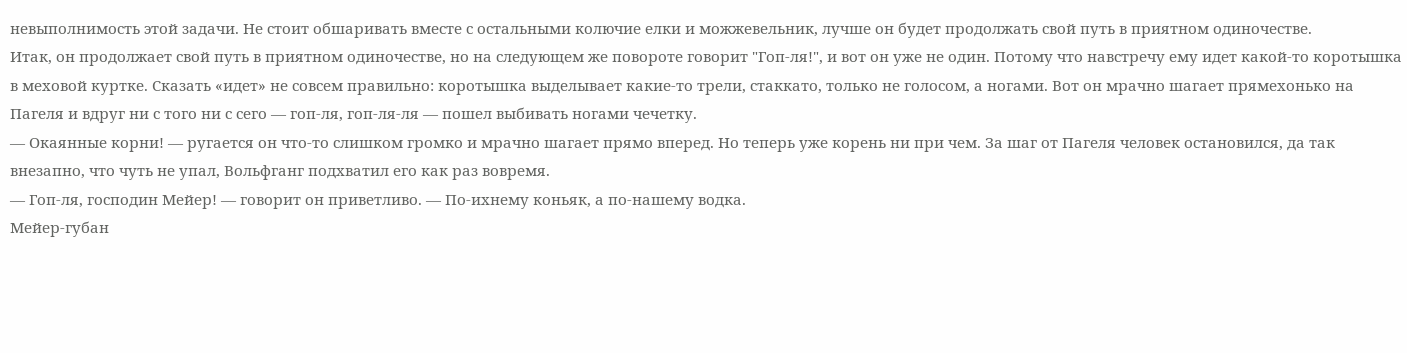невыполнимость этой задачи. Не стоит обшаривать вместе с остальными колючие елки и можжевельник, лучше он будет продолжать свой путь в приятном одиночестве.
Итак, он продолжает свой путь в приятном одиночестве, но на следующем же повороте говорит "Гоп-ля!", и вот он уже не один. Потому что навстречу ему идет какой-то коротышка в меховой куртке. Сказать «идет» не совсем правильно: коротышка выделывает какие-то трели, стаккато, только не голосом, а ногами. Вот он мрачно шагает прямехонько на Пагеля и вдруг ни с того ни с сего — гоп-ля, гоп-ля-ля — пошел выбивать ногами чечетку.
— Окаянные корни! — ругается он что-то слишком громко и мрачно шагает прямо вперед. Но теперь уже корень ни при чем. За шаг от Пагеля человек остановился, да так внезапно, что чуть не упал, Вольфганг подхватил его как раз вовремя.
— Гоп-ля, господин Мейер! — говорит он приветливо. — По-ихнему коньяк, а по-нашему водка.
Мейер-губан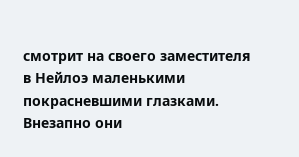смотрит на своего заместителя в Нейлоэ маленькими покрасневшими глазками. Внезапно они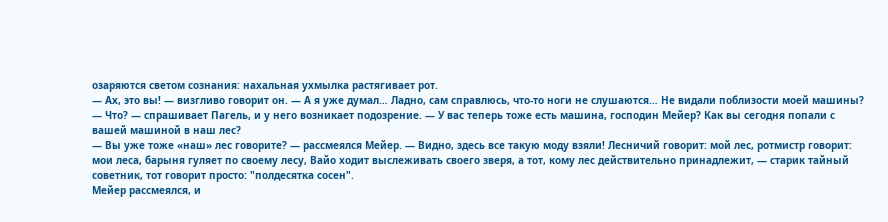озаряются светом сознания: нахальная ухмылка растягивает рот.
— Ах, это вы! — визгливо говорит он. — А я уже думал… Ладно, сам справлюсь, что-то ноги не слушаются… Не видали поблизости моей машины?
— Что? — спрашивает Пагель, и у него возникает подозрение. — У вас теперь тоже есть машина, господин Мейер? Как вы сегодня попали с вашей машиной в наш лес?
— Вы уже тоже «наш» лес говорите? — рассмеялся Мейер. — Видно, здесь все такую моду взяли! Лесничий говорит: мой лес, ротмистр говорит: мои леса, барыня гуляет по своему лесу, Вайо ходит выслеживать своего зверя, а тот, кому лес действительно принадлежит, — старик тайный советник, тот говорит просто: "полдесятка сосен".
Мейер рассмеялся, и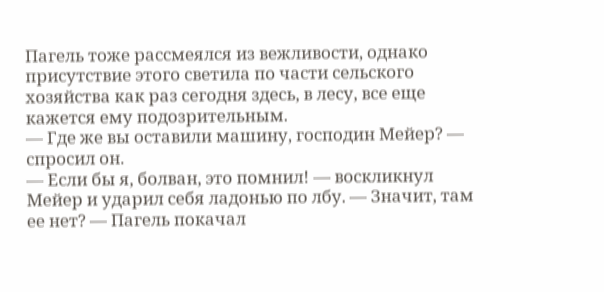Пагель тоже рассмеялся из вежливости, однако присутствие этого светила по части сельского хозяйства как раз сегодня здесь, в лесу, все еще кажется ему подозрительным.
— Где же вы оставили машину, господин Мейер? — спросил он.
— Если бы я, болван, это помнил! — воскликнул Мейер и ударил себя ладонью по лбу. — Значит, там ее нет? — Пагель покачал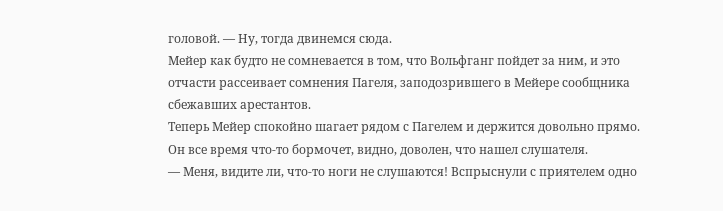головой. — Ну, тогда двинемся сюда.
Мейер как будто не сомневается в том, что Вольфганг пойдет за ним, и это отчасти рассеивает сомнения Пагеля, заподозрившего в Мейере сообщника сбежавших арестантов.
Теперь Мейер спокойно шагает рядом с Пагелем и держится довольно прямо. Он все время что-то бормочет, видно, доволен, что нашел слушателя.
— Меня, видите ли, что-то ноги не слушаются! Вспрыснули с приятелем одно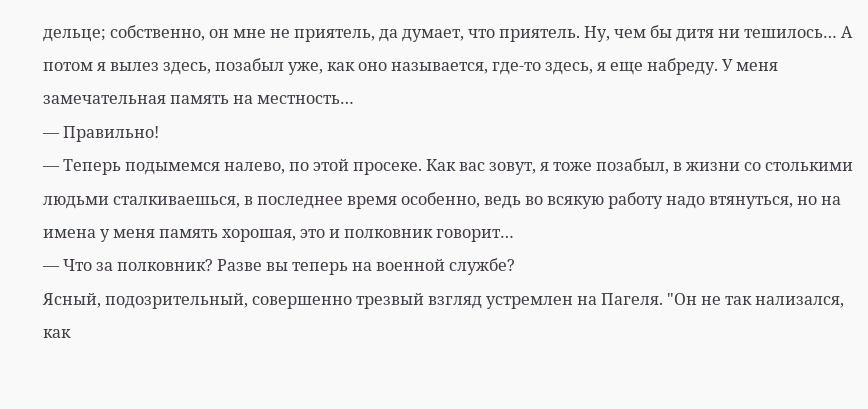дельце; собственно, он мне не приятель, да думает, что приятель. Ну, чем бы дитя ни тешилось… А потом я вылез здесь, позабыл уже, как оно называется, где-то здесь, я еще набреду. У меня замечательная память на местность…
— Правильно!
— Теперь подымемся налево, по этой просеке. Как вас зовут, я тоже позабыл, в жизни со столькими людьми сталкиваешься, в последнее время особенно, ведь во всякую работу надо втянуться, но на имена у меня память хорошая, это и полковник говорит…
— Что за полковник? Разве вы теперь на военной службе?
Ясный, подозрительный, совершенно трезвый взгляд устремлен на Пагеля. "Он не так нализался, как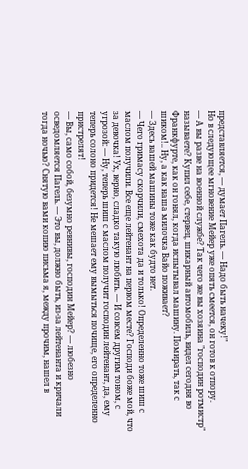представляется, — думает Пагель. — Надо быть начеку!"
Но в следующее мгновение Мейер уже опять смеется, он готов к отпору.
— А вы разве на военной службе? Так чего же вы хозяина "господин ротмистр" называете? Купил себе, стервец, шикарный автомобиль, видел сегодня во Франкфурте, как он гонял, когда испытывал машину. Помирать, так с шиком!.. Ну, а как наша милочка Вайо поживает?
— Здесь вашей машины тоже как будто нет.
— Чего гримасу скорчили, смехота да и только! Определенно тоже шиш с маслом получили. Все еще лейтенант на первом месте? Господи боже мой, что за девочка! Ух, верно, сладко такую любить. — И совсем другим тоном, с угрозой: — Ну, теперь шиш с маслом получит господин лейтенант, да, ему теперь солоно придется! Не мешает ему вымыться почище, его определенно пристрелят!
— Вы, само собой, безумно ревнивы, господин Мейер? — любезно осведомляется Пагель. — Это вы, должно быть, из-за лейтенанта и кричали тогда ночью? Снятую вами копию письма я, между прочим, нашел в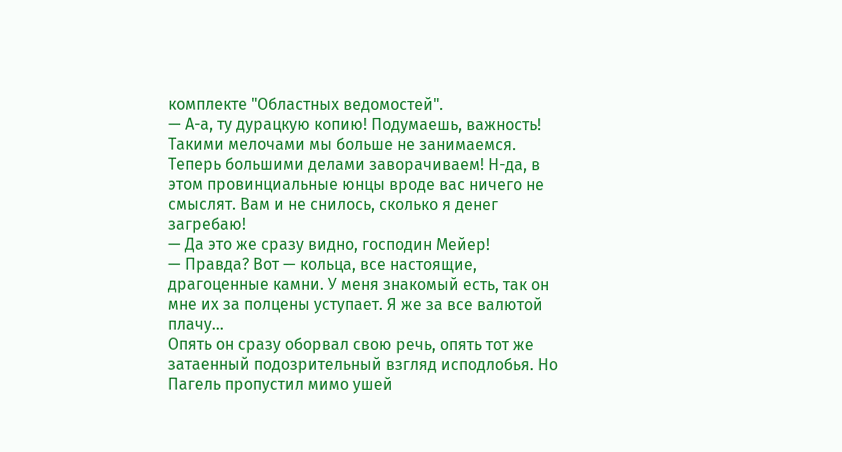комплекте "Областных ведомостей".
— А-а, ту дурацкую копию! Подумаешь, важность! Такими мелочами мы больше не занимаемся. Теперь большими делами заворачиваем! Н-да, в этом провинциальные юнцы вроде вас ничего не смыслят. Вам и не снилось, сколько я денег загребаю!
— Да это же сразу видно, господин Мейер!
— Правда? Вот — кольца, все настоящие, драгоценные камни. У меня знакомый есть, так он мне их за полцены уступает. Я же за все валютой плачу…
Опять он сразу оборвал свою речь, опять тот же затаенный подозрительный взгляд исподлобья. Но Пагель пропустил мимо ушей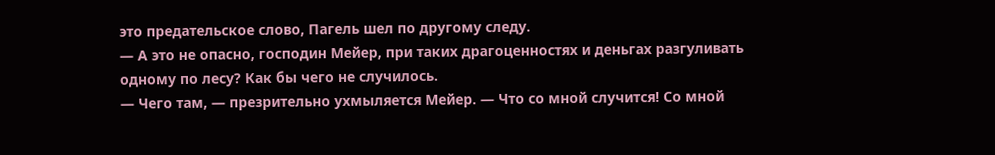это предательское слово, Пагель шел по другому следу.
— А это не опасно, господин Мейер, при таких драгоценностях и деньгах разгуливать одному по лесу? Как бы чего не случилось.
— Чего там, — презрительно ухмыляется Мейер. — Что со мной случится! Со мной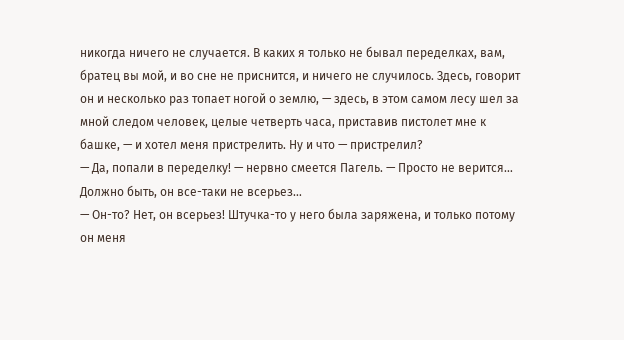никогда ничего не случается. В каких я только не бывал переделках, вам, братец вы мой, и во сне не приснится, и ничего не случилось. Здесь, говорит он и несколько раз топает ногой о землю, — здесь, в этом самом лесу шел за мной следом человек, целые четверть часа, приставив пистолет мне к башке, — и хотел меня пристрелить. Ну и что — пристрелил?
— Да, попали в переделку! — нервно смеется Пагель. — Просто не верится… Должно быть, он все-таки не всерьез…
— Он-то? Нет, он всерьез! Штучка-то у него была заряжена, и только потому он меня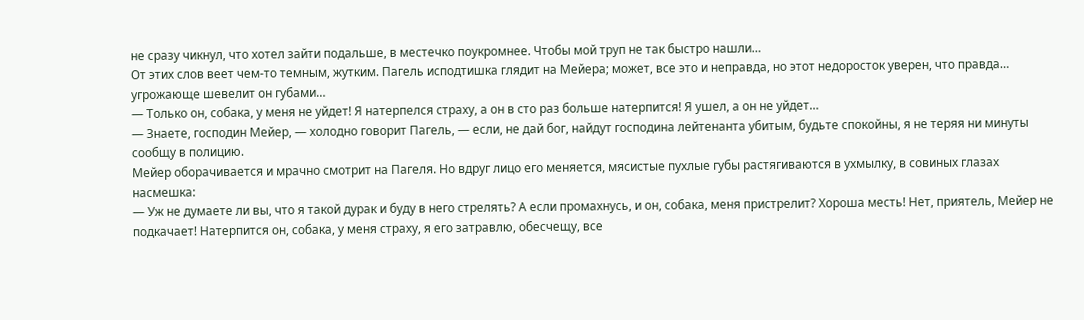не сразу чикнул, что хотел зайти подальше, в местечко поукромнее. Чтобы мой труп не так быстро нашли…
От этих слов веет чем-то темным, жутким. Пагель исподтишка глядит на Мейера; может, все это и неправда, но этот недоросток уверен, что правда… угрожающе шевелит он губами…
— Только он, собака, у меня не уйдет! Я натерпелся страху, а он в сто раз больше натерпится! Я ушел, а он не уйдет…
— Знаете, господин Мейер, — холодно говорит Пагель, — если, не дай бог, найдут господина лейтенанта убитым, будьте спокойны, я не теряя ни минуты сообщу в полицию.
Мейер оборачивается и мрачно смотрит на Пагеля. Но вдруг лицо его меняется, мясистые пухлые губы растягиваются в ухмылку, в совиных глазах насмешка:
— Уж не думаете ли вы, что я такой дурак и буду в него стрелять? А если промахнусь, и он, собака, меня пристрелит? Хороша месть! Нет, приятель, Мейер не подкачает! Натерпится он, собака, у меня страху, я его затравлю, обесчещу, все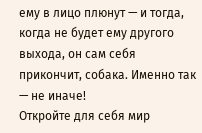ему в лицо плюнут — и тогда, когда не будет ему другого выхода, он сам себя прикончит, собака. Именно так — не иначе!
Откройте для себя мир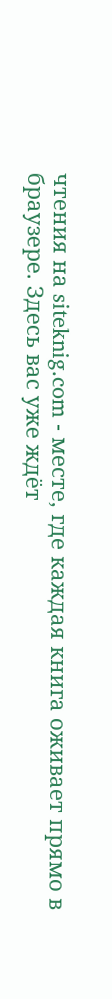чтения на siteknig.com - месте, где каждая книга оживает прямо в браузере. Здесь вас уже ждёт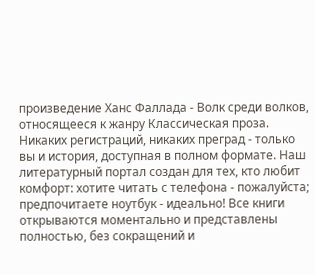произведение Ханс Фаллада - Волк среди волков, относящееся к жанру Классическая проза. Никаких регистраций, никаких преград - только вы и история, доступная в полном формате. Наш литературный портал создан для тех, кто любит комфорт: хотите читать с телефона - пожалуйста; предпочитаете ноутбук - идеально! Все книги открываются моментально и представлены полностью, без сокращений и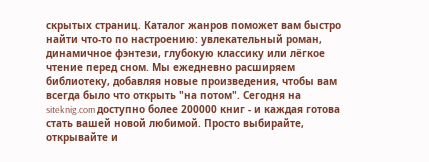скрытых страниц. Каталог жанров поможет вам быстро найти что-то по настроению: увлекательный роман, динамичное фэнтези, глубокую классику или лёгкое чтение перед сном. Мы ежедневно расширяем библиотеку, добавляя новые произведения, чтобы вам всегда было что открыть "на потом". Сегодня на siteknig.com доступно более 200000 книг - и каждая готова стать вашей новой любимой. Просто выбирайте, открывайте и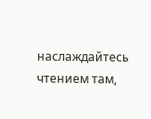наслаждайтесь чтением там,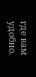где вам удобно.